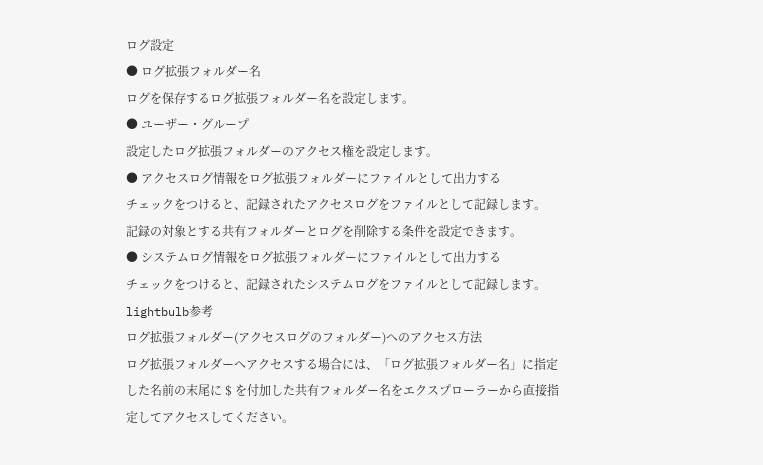ログ設定
● ログ拡張フォルダー名
ログを保存するログ拡張フォルダー名を設定します。
● ユーザー・グループ
設定したログ拡張フォルダーのアクセス権を設定します。
● アクセスログ情報をログ拡張フォルダーにファイルとして出力する
チェックをつけると、記録されたアクセスログをファイルとして記録します。
記録の対象とする共有フォルダーとログを削除する条件を設定できます。
● システムログ情報をログ拡張フォルダーにファイルとして出力する
チェックをつけると、記録されたシステムログをファイルとして記録します。
lightbulb参考
ログ拡張フォルダー(アクセスログのフォルダー)へのアクセス方法
ログ拡張フォルダーへアクセスする場合には、「ログ拡張フォルダー名」に指定した名前の末尾に $ を付加した共有フォルダー名をエクスプローラーから直接指定してアクセスしてください。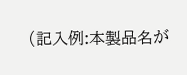(記入例:本製品名が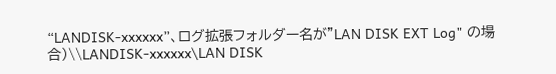“LANDISK-xxxxxx”、ログ拡張フォルダー名が"LAN DISK EXT Log" の場合)\\LANDISK-xxxxxx\LAN DISK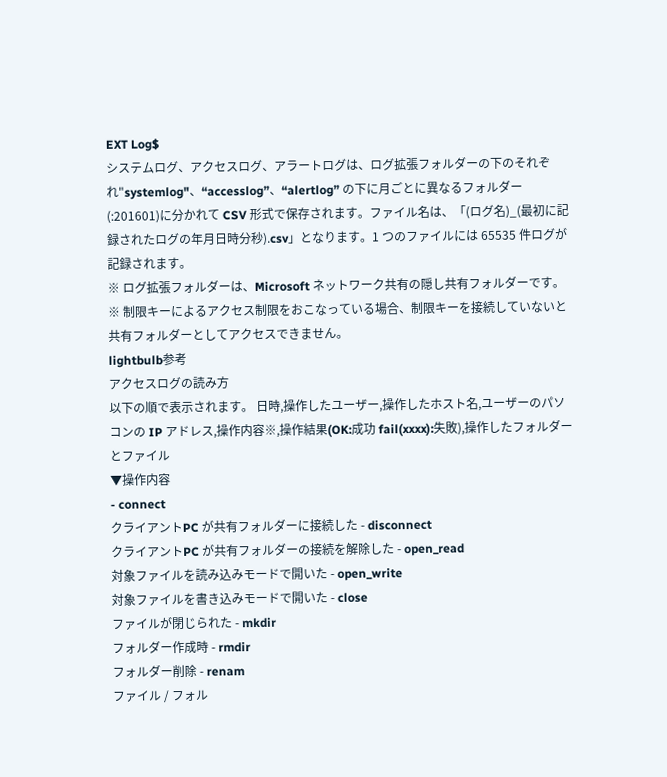EXT Log$
システムログ、アクセスログ、アラートログは、ログ拡張フォルダーの下のそれぞれ"systemlog"、“accesslog”、“alertlog” の下に月ごとに異なるフォルダー(:201601)に分かれて CSV 形式で保存されます。ファイル名は、「(ログ名)_(最初に記録されたログの年月日時分秒).csv」となります。1 つのファイルには 65535 件ログが記録されます。
※ ログ拡張フォルダーは、Microsoft ネットワーク共有の隠し共有フォルダーです。
※ 制限キーによるアクセス制限をおこなっている場合、制限キーを接続していないと共有フォルダーとしてアクセスできません。
lightbulb参考
アクセスログの読み方
以下の順で表示されます。 日時,操作したユーザー,操作したホスト名,ユーザーのパソコンの IP アドレス,操作内容※,操作結果(OK:成功 fail(xxxx):失敗),操作したフォルダーとファイル
▼操作内容
- connect
クライアントPC が共有フォルダーに接続した - disconnect
クライアントPC が共有フォルダーの接続を解除した - open_read
対象ファイルを読み込みモードで開いた - open_write
対象ファイルを書き込みモードで開いた - close
ファイルが閉じられた - mkdir
フォルダー作成時 - rmdir
フォルダー削除 - renam
ファイル / フォル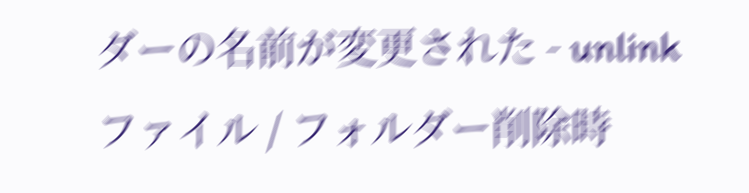ダーの名前が変更された - unlink
ファイル / フォルダー削除時